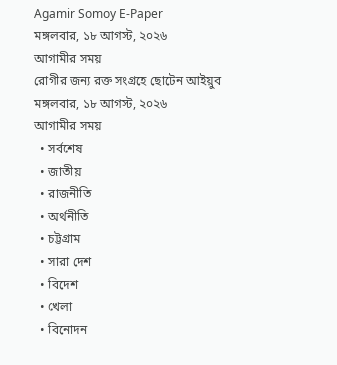Agamir Somoy E-Paper
মঙ্গলবার, ১৮ আগস্ট, ২০২৬
আগামীর সময়
রোগীর জন্য রক্ত সংগ্রহে ছোটেন আইয়ুব
মঙ্গলবার, ১৮ আগস্ট, ২০২৬
আগামীর সময়
  • সর্বশেষ
  • জাতীয়
  • রাজনীতি
  • অর্থনীতি
  • চট্টগ্রাম
  • সারা দেশ
  • বিদেশ
  • খেলা
  • বিনোদন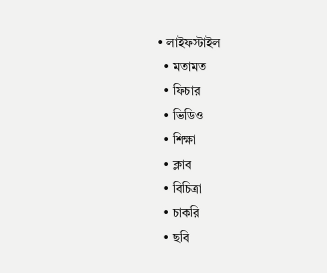• লাইফস্টাইল
  • মতামত
  • ফিচার
  • ভিডিও
  • শিক্ষা
  • ক্লাব
  • বিচিত্রা
  • চাকরি
  • ছবি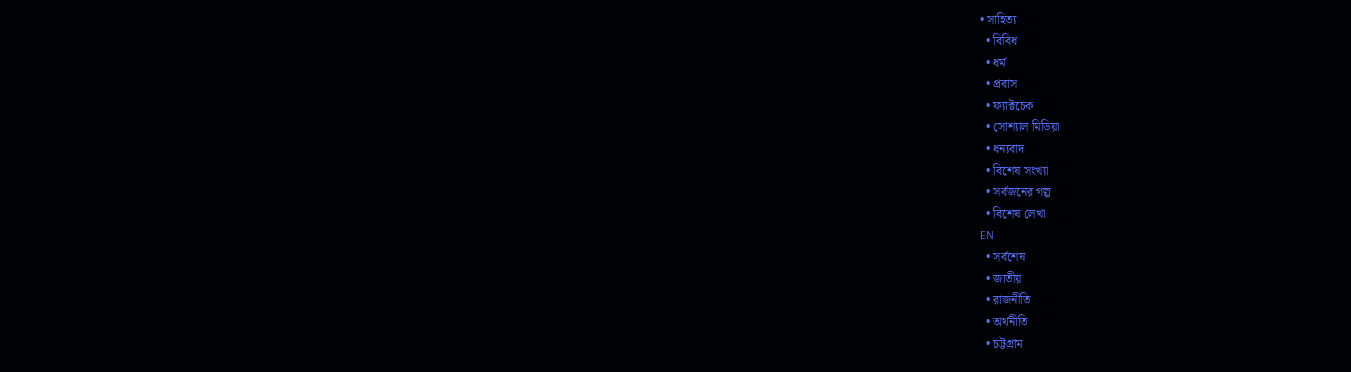• সাহিত্য
  • বিবিধ
  • ধর্ম
  • প্রবাস
  • ফ্যাক্টচেক
  • সোশ্যাল মিডিয়া
  • ধন্যবাদ
  • বিশেষ সংখ্যা
  • সর্বজনের গল্প
  • বিশেষ লেখা
EN
  • সর্বশেষ
  • জাতীয়
  • রাজনীতি
  • অর্থনীতি
  • চট্টগ্রাম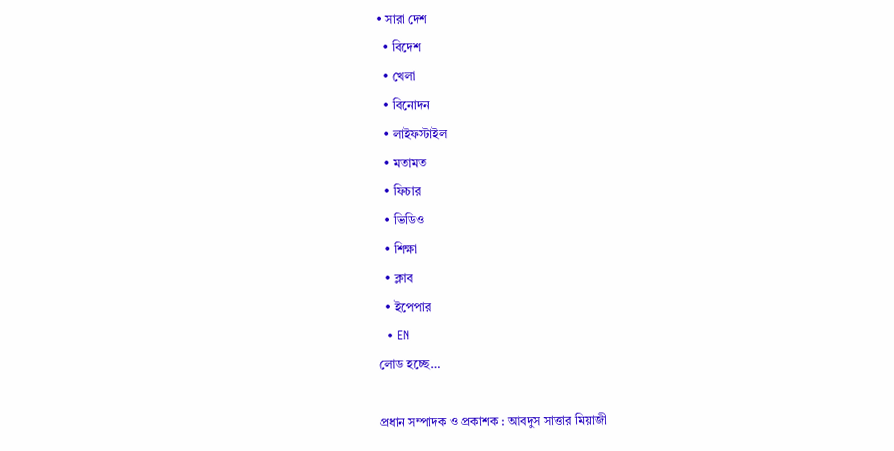• সারা দেশ
  • বিদেশ
  • খেলা
  • বিনোদন
  • লাইফস্টাইল
  • মতামত
  • ফিচার
  • ভিডিও
  • শিক্ষা
  • ক্লাব
  • ইপেপার
  • EN
লোড হচ্ছে…

প্রধান সম্পাদক ও প্রকাশক : আবদুস সাত্তার মিয়াজী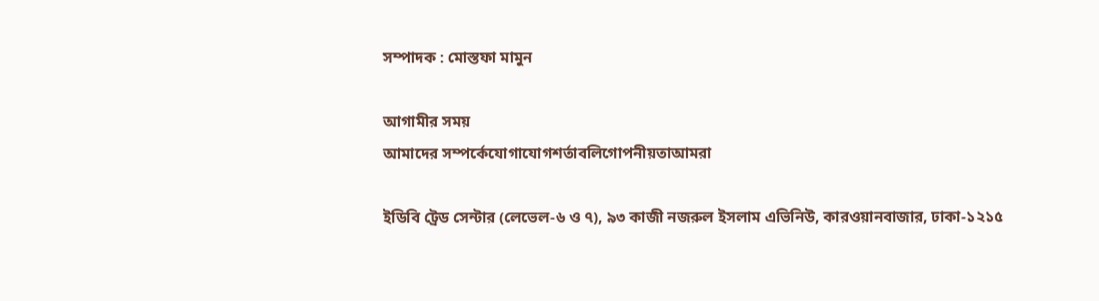সম্পাদক : মোস্তফা মামুন

আগামীর সময়
আমাদের সম্পর্কেযোগাযোগশর্তাবলিগোপনীয়তাআমরা

ইডিবি ট্রেড সেন্টার (লেভেল-৬ ও ৭), ৯৩ কাজী নজরুল ইসলাম এভিনিউ, কারওয়ানবাজার, ঢাকা-১২১৫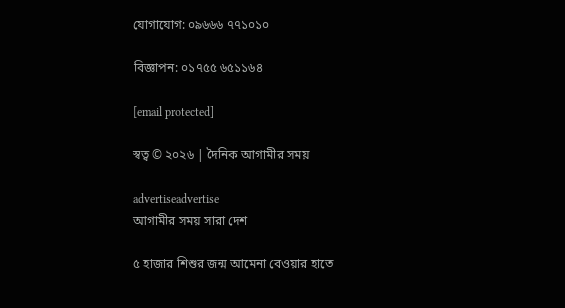যোগাযোগ: ০৯৬৬৬ ৭৭১০১০

বিজ্ঞাপন: ০১৭৫৫ ৬৫১১৬৪

[email protected]

স্বত্ব © ২০২৬ | দৈনিক আগামীর সময়

advertiseadvertise
আগামীর সময় সারা দেশ

৫ হাজার শিশুর জন্ম আমেনা বেওয়ার হাতে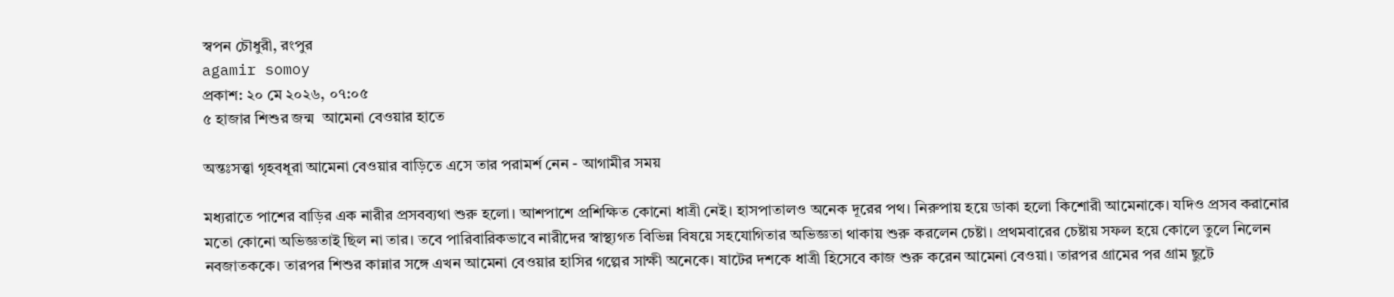স্বপন চৌধুরী, রংপুর
agamir somoy
প্রকাশ: ২০ মে ২০২৬, ০৭:০৫
৫ হাজার শিশুর জন্ম  আমেনা বেওয়ার হাতে

অন্তঃসত্ত্বা গৃহবধূরা আমেনা বেওয়ার বাড়িতে এসে তার পরামর্শ নেন - আগামীর সময়

মধ্যরাতে পাশের বাড়ির এক নারীর প্রসবব্যথা শুরু হলো। আশপাশে প্রশিক্ষিত কোনো ধাত্রী নেই। হাসপাতালও অনেক দূরের পথ। নিরুপায় হয়ে ডাকা হলো কিশোরী আমেনাকে। যদিও প্রসব করানোর মতো কোনো অভিজ্ঞতাই ছিল না তার। তবে পারিবারিকভাবে নারীদের স্বাস্থ্যগত বিভিন্ন বিষয়ে সহযোগিতার অভিজ্ঞতা থাকায় শুরু করলেন চেষ্টা। প্রথমবারের চেষ্টায় সফল হয়ে কোলে তুলে নিলেন নবজাতককে। তারপর শিশুর কান্নার সঙ্গে এখন আমেনা বেওয়ার হাসির গল্পের সাক্ষী অনেকে। ষাটের দশকে ধাত্রী হিসেবে কাজ শুরু করেন আমেনা বেওয়া। তারপর গ্রামের পর গ্রাম ছুটে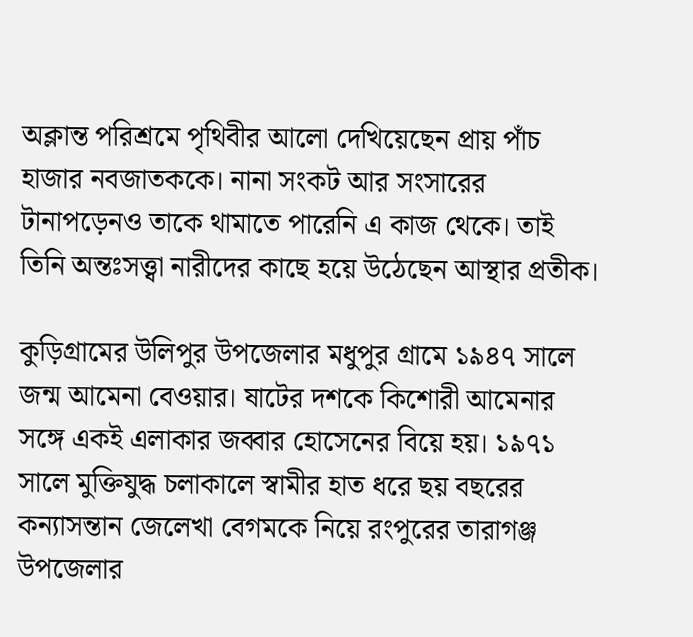অক্লান্ত পরিশ্রমে পৃথিবীর আলো দেখিয়েছেন প্রায় পাঁচ হাজার নবজাতককে। নানা সংকট আর সংসারের টানাপড়েনও তাকে থামাতে পারেনি এ কাজ থেকে। তাই তিনি অন্তঃসত্ত্বা নারীদের কাছে হয়ে উঠেছেন আস্থার প্রতীক।

কুড়িগ্রামের উলিপুর উপজেলার মধুপুর গ্রামে ১৯৪৭ সালে জন্ম আমেনা বেওয়ার। ষাটের দশকে কিশোরী আমেনার সঙ্গে একই এলাকার জব্বার হোসেনের বিয়ে হয়। ১৯৭১ সালে মুক্তিযুদ্ধ চলাকালে স্বামীর হাত ধরে ছয় বছরের কন্যাসন্তান জেলেখা বেগমকে নিয়ে রংপুরের তারাগঞ্জ উপজেলার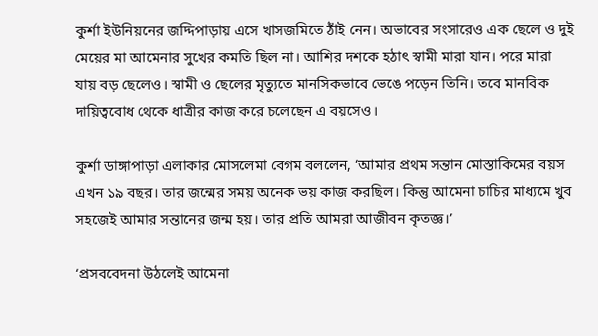কুর্শা ইউনিয়নের জদ্দিপাড়ায় এসে খাসজমিতে ঠাঁই নেন। অভাবের সংসারেও এক ছেলে ও দুই মেয়ের মা আমেনার সুখের কমতি ছিল না। আশির দশকে হঠাৎ স্বামী মারা যান। পরে মারা যায় বড় ছেলেও। স্বামী ও ছেলের মৃত্যুতে মানসিকভাবে ভেঙে পড়েন তিনি। তবে মানবিক দায়িত্ববোধ থেকে ধাত্রীর কাজ করে চলেছেন এ বয়সেও।

কুর্শা ডাঙ্গাপাড়া এলাকার মোসলেমা বেগম বললেন, ‘আমার প্রথম সন্তান মোস্তাকিমের বয়স এখন ১৯ বছর। তার জন্মের সময় অনেক ভয় কাজ করছিল। কিন্তু আমেনা চাচির মাধ্যমে খুব সহজেই আমার সন্তানের জন্ম হয়। তার প্রতি আমরা আজীবন কৃতজ্ঞ।’

‘প্রসববেদনা উঠলেই আমেনা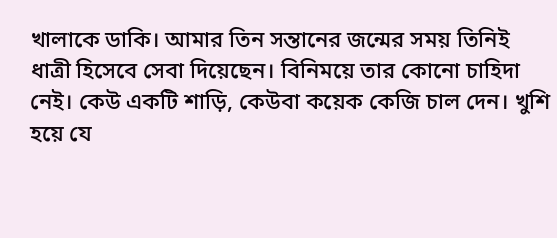খালাকে ডাকি। আমার তিন সন্তানের জন্মের সময় তিনিই ধাত্রী হিসেবে সেবা দিয়েছেন। বিনিময়ে তার কোনো চাহিদা নেই। কেউ একটি শাড়ি, কেউবা কয়েক কেজি চাল দেন। খুশি হয়ে যে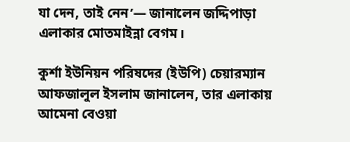যা দেন, তাই নেন’— জানালেন জদ্দিপাড়া এলাকার মোতমাইন্না বেগম।

কুর্শা ইউনিয়ন পরিষদের (ইউপি) চেয়ারম্যান আফজালুল ইসলাম জানালেন, তার এলাকায় আমেনা বেওয়া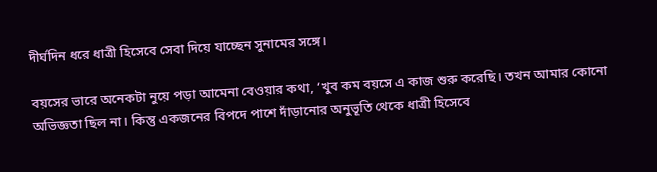দীর্ঘদিন ধরে ধাত্রী হিসেবে সেবা দিয়ে যাচ্ছেন সুনামের সঙ্গে।

বয়সের ভারে অনেকটা নুয়ে পড়া আমেনা বেওয়ার কথা, ‘খুব কম বয়সে এ কাজ শুরু করেছি। তখন আমার কোনো অভিজ্ঞতা ছিল না। কিন্তু একজনের বিপদে পাশে দাঁড়ানোর অনুভূতি থেকে ধাত্রী হিসেবে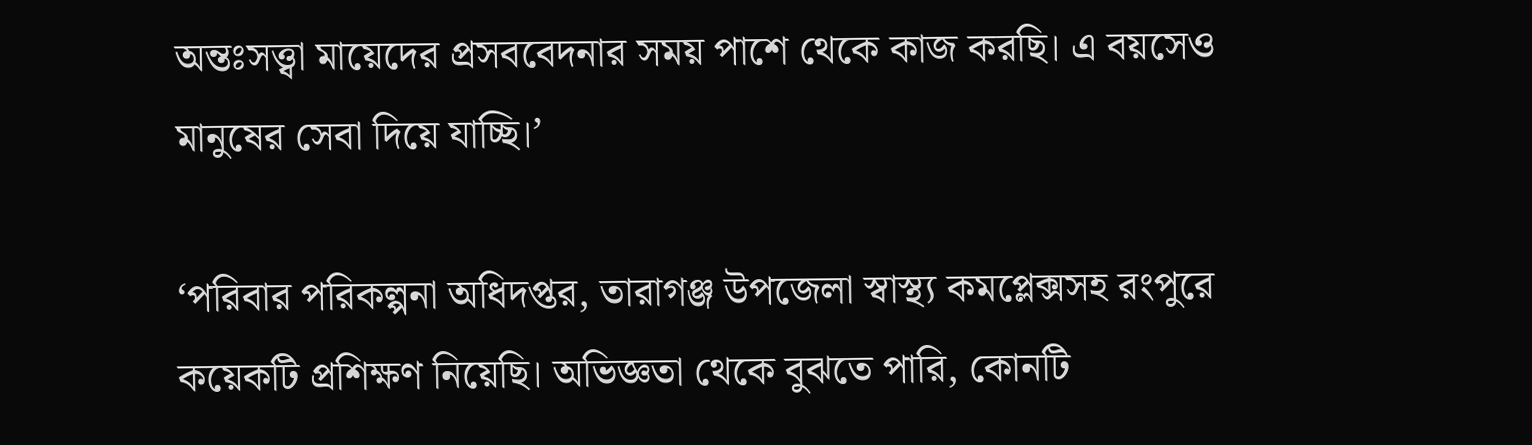অন্তঃসত্ত্বা মায়েদের প্রসববেদনার সময় পাশে থেকে কাজ করছি। এ বয়সেও মানুষের সেবা দিয়ে যাচ্ছি।’

‘পরিবার পরিকল্পনা অধিদপ্তর, তারাগঞ্জ উপজেলা স্বাস্থ্য কমপ্লেক্সসহ রংপুরে কয়েকটি প্রশিক্ষণ নিয়েছি। অভিজ্ঞতা থেকে বুঝতে পারি, কোনটি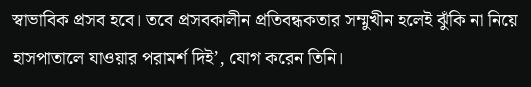স্বাভাবিক প্রসব হবে। তবে প্রসবকালীন প্রতিবন্ধকতার সম্মুখীন হলেই ঝুঁকি না নিয়ে হাসপাতালে যাওয়ার পরামর্শ দিই’, যোগ করেন তিনি।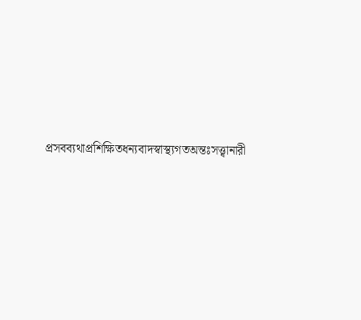প্রসবব্যথাপ্রশিক্ষিতধন্যবাদস্বাস্থ্যগতঅন্তঃসত্ত্বানারী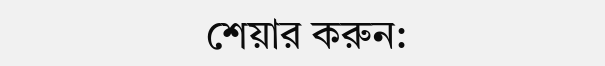শেয়ার করুন: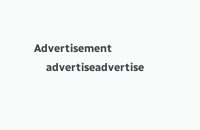Advertisement
    advertiseadvertise